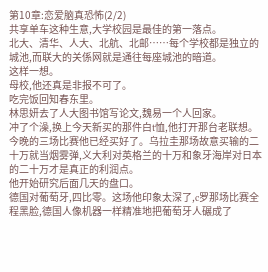第10章:恋爱脑真恐怖(2/2)
共享单车这种生意,大学校园是最佳的第一落点。
北大、清华、人大、北航、北邮……每个学校都是独立的城池,而联大的关係网就是通往每座城池的暗道。
这样一想。
母校,他还真是非报不可了。
吃完饭回知春东里。
林思妍去了人大图书馆写论文,魏易一个人回家。
冲了个澡,换上今天新买的那件白t恤,他打开那台老联想。
今晚的三场比赛他已经买好了。乌拉圭那场故意买输的二十万就当烟雾弹,义大利对英格兰的十万和象牙海岸对日本的二十万才是真正的利润点。
他开始研究后面几天的盘口。
德国对葡萄牙,四比零。这场他印象太深了,c罗那场比赛全程黑脸,德国人像机器一样精准地把葡萄牙人碾成了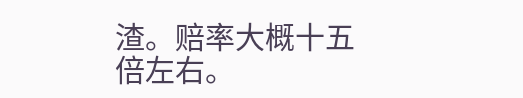渣。赔率大概十五倍左右。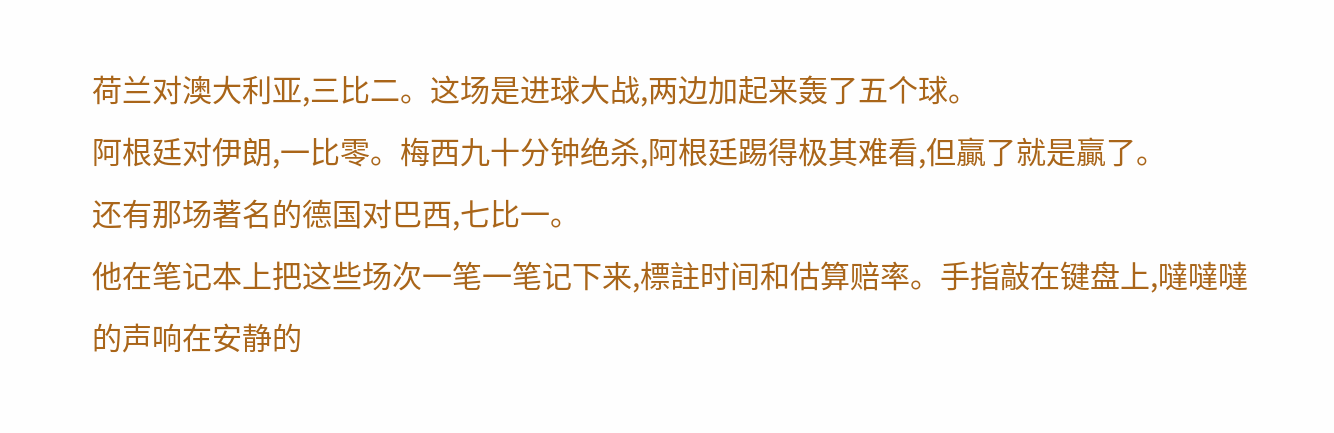荷兰对澳大利亚,三比二。这场是进球大战,两边加起来轰了五个球。
阿根廷对伊朗,一比零。梅西九十分钟绝杀,阿根廷踢得极其难看,但贏了就是贏了。
还有那场著名的德国对巴西,七比一。
他在笔记本上把这些场次一笔一笔记下来,標註时间和估算赔率。手指敲在键盘上,噠噠噠的声响在安静的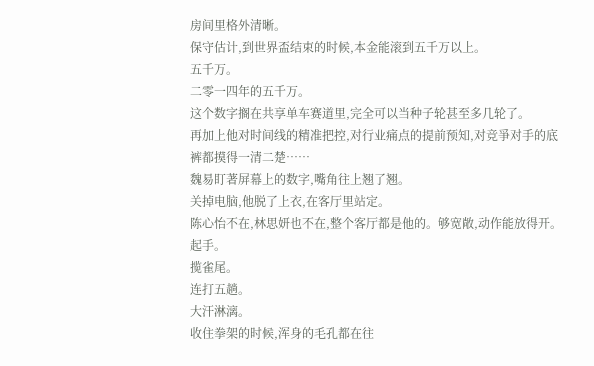房间里格外清晰。
保守估计,到世界盃结束的时候,本金能滚到五千万以上。
五千万。
二零一四年的五千万。
这个数字搁在共享单车赛道里,完全可以当种子轮甚至多几轮了。
再加上他对时间线的精准把控,对行业痛点的提前预知,对竞爭对手的底裤都摸得一清二楚……
魏易盯著屏幕上的数字,嘴角往上翘了翘。
关掉电脑,他脱了上衣,在客厅里站定。
陈心怡不在,林思妍也不在,整个客厅都是他的。够宽敞,动作能放得开。
起手。
揽雀尾。
连打五趟。
大汗淋漓。
收住拳架的时候,浑身的毛孔都在往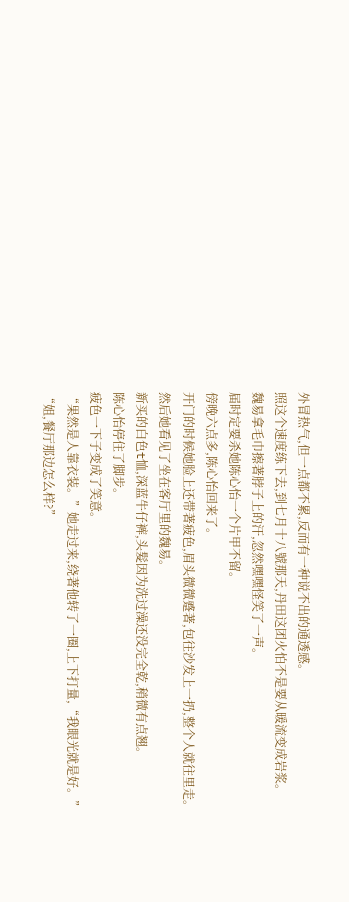外冒热气,但一点都不累,反而有一种说不出的通透感。
照这个速度练下去,到七月十八號那天,丹田这团火怕不是要从暖流变成岩浆。
魏易拿毛巾擦著脖子上的汗,忽然嘿嘿怪笑了一声。
届时定要杀她陈心怡一个片甲不留。
傍晚六点多,陈心怡回来了。
开门的时候她脸上还带著疲色,眉头微微蹙著,包往沙发上一扔,整个人就往里走。
然后她看见了坐在客厅里的魏易。
新买的白色t恤,深蓝牛仔裤,头髮因为洗过澡还没完全乾,稍微有点翘。
陈心怡停住了脚步。
疲色一下子变成了笑意。
“果然是人靠衣装。”她走过来,绕著他转了一圈,上下打量,“我眼光就是好。”
“姐,餐厅那边怎么样?”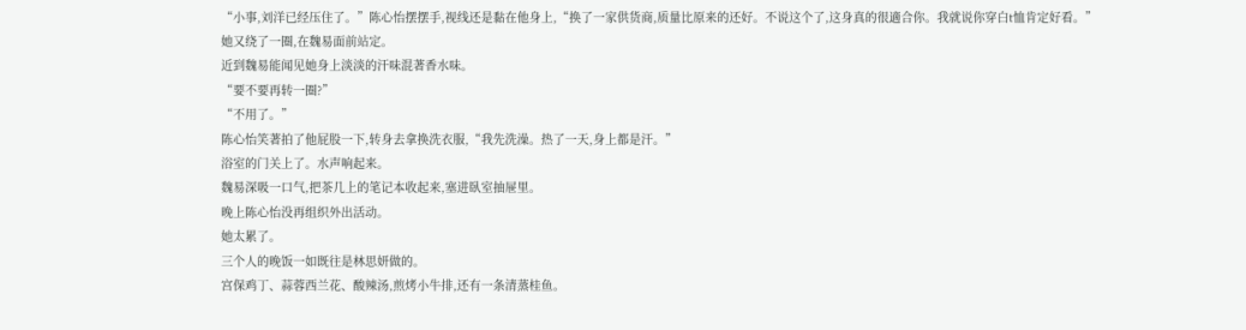“小事,刘洋已经压住了。”陈心怡摆摆手,视线还是黏在他身上,“换了一家供货商,质量比原来的还好。不说这个了,这身真的很適合你。我就说你穿白t恤肯定好看。”
她又绕了一圈,在魏易面前站定。
近到魏易能闻见她身上淡淡的汗味混著香水味。
“要不要再转一圈?”
“不用了。”
陈心怡笑著拍了他屁股一下,转身去拿换洗衣服,“我先洗澡。热了一天,身上都是汗。”
浴室的门关上了。水声响起来。
魏易深吸一口气,把茶几上的笔记本收起来,塞进臥室抽屉里。
晚上陈心怡没再组织外出活动。
她太累了。
三个人的晚饭一如既往是林思妍做的。
宫保鸡丁、蒜蓉西兰花、酸辣汤,煎烤小牛排,还有一条清蒸桂鱼。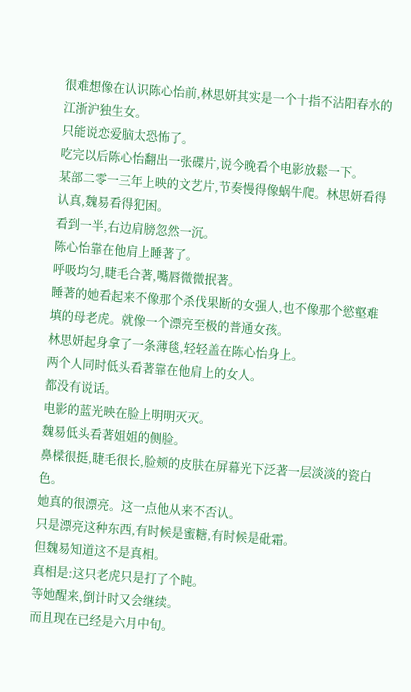很难想像在认识陈心怡前,林思妍其实是一个十指不沾阳春水的江浙沪独生女。
只能说恋爱脑太恐怖了。
吃完以后陈心怡翻出一张碟片,说今晚看个电影放鬆一下。
某部二零一三年上映的文艺片,节奏慢得像蜗牛爬。林思妍看得认真,魏易看得犯困。
看到一半,右边肩膀忽然一沉。
陈心怡靠在他肩上睡著了。
呼吸均匀,睫毛合著,嘴唇微微抿著。
睡著的她看起来不像那个杀伐果断的女强人,也不像那个慾壑难填的母老虎。就像一个漂亮至极的普通女孩。
林思妍起身拿了一条薄毯,轻轻盖在陈心怡身上。
两个人同时低头看著靠在他肩上的女人。
都没有说话。
电影的蓝光映在脸上明明灭灭。
魏易低头看著姐姐的侧脸。
鼻樑很挺,睫毛很长,脸颊的皮肤在屏幕光下泛著一层淡淡的瓷白色。
她真的很漂亮。这一点他从来不否认。
只是漂亮这种东西,有时候是蜜糖,有时候是砒霜。
但魏易知道这不是真相。
真相是:这只老虎只是打了个盹。
等她醒来,倒计时又会继续。
而且现在已经是六月中旬。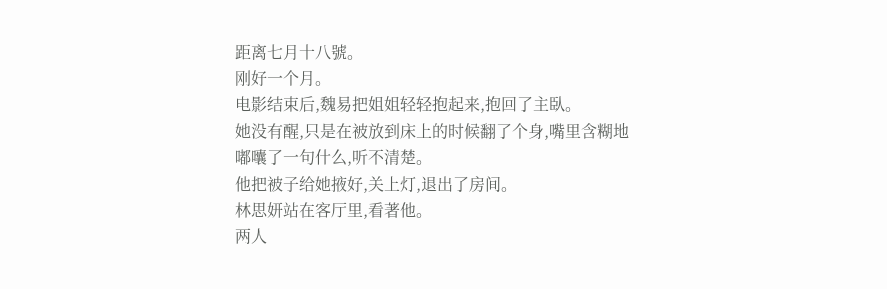距离七月十八號。
刚好一个月。
电影结束后,魏易把姐姐轻轻抱起来,抱回了主臥。
她没有醒,只是在被放到床上的时候翻了个身,嘴里含糊地嘟囔了一句什么,听不清楚。
他把被子给她掖好,关上灯,退出了房间。
林思妍站在客厅里,看著他。
两人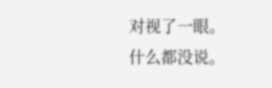对视了一眼。
什么都没说。